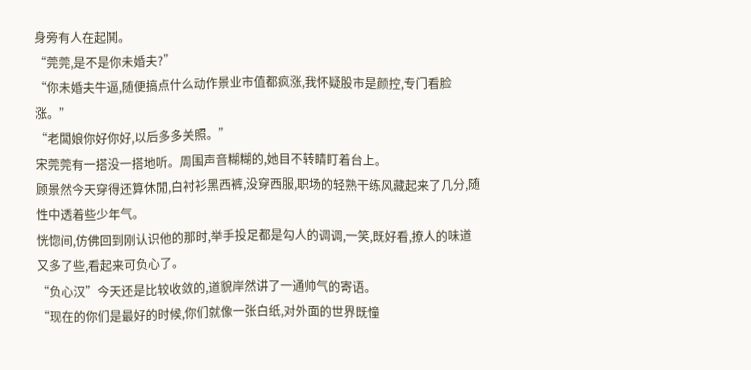身旁有人在起鬨。
“莞莞,是不是你未婚夫?”
“你未婚夫牛逼,随便搞点什么动作景业市值都疯涨,我怀疑股市是颜控,专门看脸涨。”
“老闆娘你好你好,以后多多关照。”
宋莞莞有一搭没一搭地听。周围声音糊糊的,她目不转睛盯着台上。
顾景然今天穿得还算休閒,白衬衫黑西裤,没穿西服,职场的轻熟干练风藏起来了几分,随性中透着些少年气。
恍惚间,仿佛回到刚认识他的那时,举手投足都是勾人的调调,一笑,既好看,撩人的味道又多了些,看起来可负心了。
“负心汉”今天还是比较收敛的,道貌岸然讲了一通帅气的寄语。
“现在的你们是最好的时候,你们就像一张白纸,对外面的世界既憧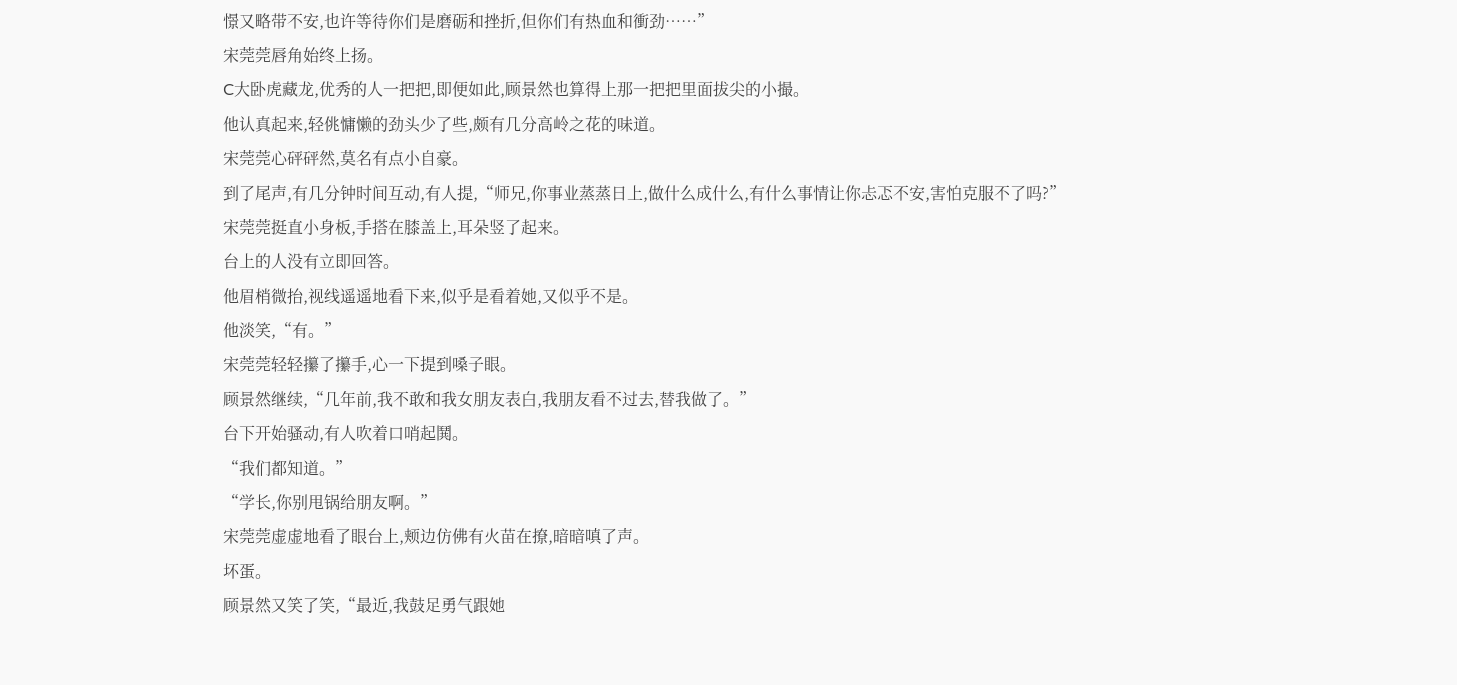憬又略带不安,也许等待你们是磨砺和挫折,但你们有热血和衝劲……”
宋莞莞唇角始终上扬。
C大卧虎藏龙,优秀的人一把把,即便如此,顾景然也算得上那一把把里面拔尖的小撮。
他认真起来,轻佻慵懒的劲头少了些,颇有几分高岭之花的味道。
宋莞莞心砰砰然,莫名有点小自豪。
到了尾声,有几分钟时间互动,有人提,“师兄,你事业蒸蒸日上,做什么成什么,有什么事情让你忐忑不安,害怕克服不了吗?”
宋莞莞挺直小身板,手搭在膝盖上,耳朵竖了起来。
台上的人没有立即回答。
他眉梢微抬,视线遥遥地看下来,似乎是看着她,又似乎不是。
他淡笑,“有。”
宋莞莞轻轻攥了攥手,心一下提到嗓子眼。
顾景然继续,“几年前,我不敢和我女朋友表白,我朋友看不过去,替我做了。”
台下开始骚动,有人吹着口哨起鬨。
“我们都知道。”
“学长,你别甩锅给朋友啊。”
宋莞莞虚虚地看了眼台上,颊边仿佛有火苗在撩,暗暗嗔了声。
坏蛋。
顾景然又笑了笑,“最近,我鼓足勇气跟她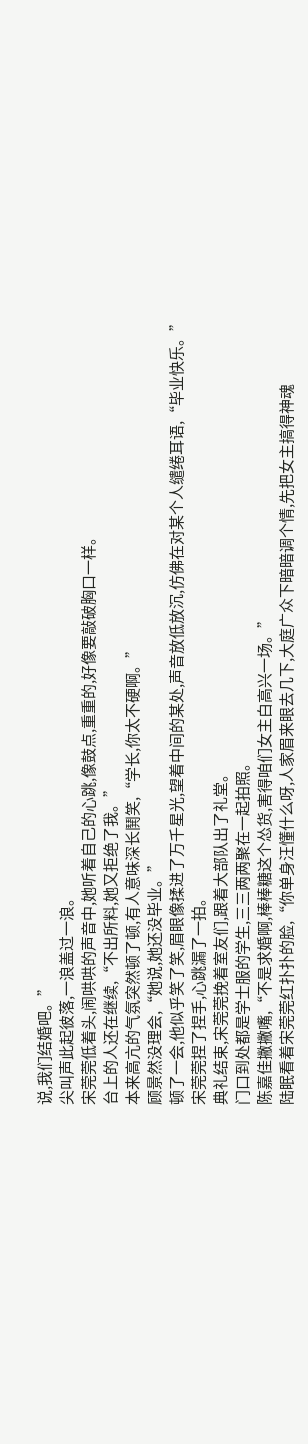说,我们结婚吧。”
尖叫声此起彼落,一浪盖过一浪。
宋莞莞低着头,闹哄哄的声音中,她听着自己的心跳,像鼓点,重重的,好像要敲破胸口一样。
台上的人还在继续,“不出所料,她又拒绝了我。”
本来高亢的气氛突然顿了顿,有人意味深长鬨笑,“学长,你太不硬啊。”
顾景然没理会,“她说,她还没毕业。”
顿了一会,他似乎笑了笑,眉眼像揉进了万千星光,望着中间的某处,声音放低放沉,仿佛在对某个人缱绻耳语,“毕业快乐。”
宋莞莞捏了捏手,心跳漏了一拍。
典礼结束,宋莞莞挽着室友们,跟着大部队出了礼堂。
门口到处都是学士服的学生,三三两两聚在一起拍照。
陈嘉佳撇撇嘴,“不是求婚啊,棒棒糖这个怂货,害得咱们女主白高兴一场。”
陆眠看着宋莞莞红扑扑的脸,“你单身汪懂什么呀,人家眉来眼去几下,大庭广众下暗暗调个情,先把女主搞得神魂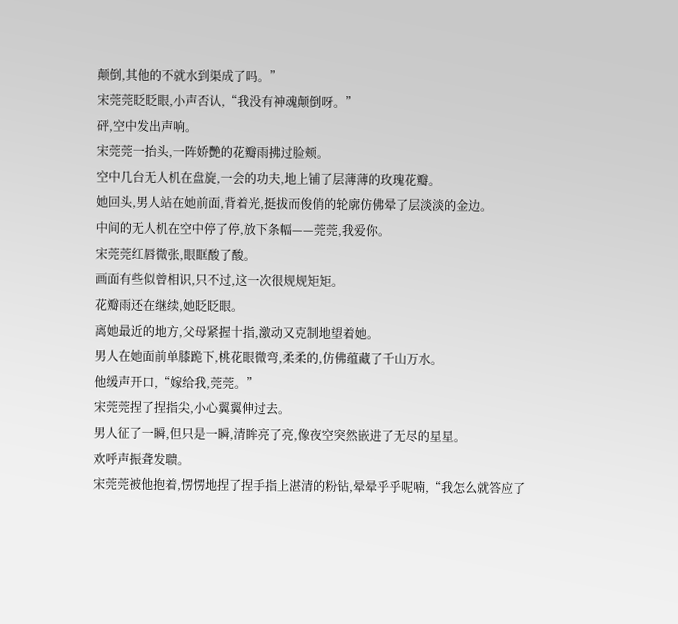颠倒,其他的不就水到渠成了吗。”
宋莞莞眨眨眼,小声否认,“我没有神魂颠倒呀。”
砰,空中发出声响。
宋莞莞一抬头,一阵娇艷的花瓣雨拂过脸颊。
空中几台无人机在盘旋,一会的功夫,地上铺了层薄薄的玫瑰花瓣。
她回头,男人站在她前面,背着光,挺拔而俊俏的轮廓仿佛晕了层淡淡的金边。
中间的无人机在空中停了停,放下条幅——莞莞,我爱你。
宋莞莞红唇微张,眼眶酸了酸。
画面有些似曾相识,只不过,这一次很规规矩矩。
花瓣雨还在继续,她眨眨眼。
离她最近的地方,父母紧握十指,激动又克制地望着她。
男人在她面前单膝跪下,桃花眼微弯,柔柔的,仿佛蕴藏了千山万水。
他缓声开口,“嫁给我,莞莞。”
宋莞莞捏了捏指尖,小心翼翼伸过去。
男人征了一瞬,但只是一瞬,清眸亮了亮,像夜空突然嵌进了无尽的星星。
欢呼声振聋发聩。
宋莞莞被他抱着,愣愣地捏了捏手指上湛清的粉钻,晕晕乎乎呢喃,“我怎么就答应了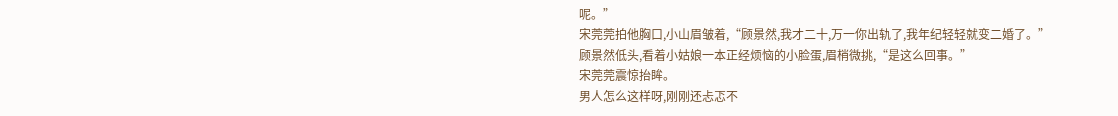呢。”
宋莞莞拍他胸口,小山眉皱着,“顾景然,我才二十,万一你出轨了,我年纪轻轻就变二婚了。”
顾景然低头,看着小姑娘一本正经烦恼的小脸蛋,眉梢微挑,“是这么回事。”
宋莞莞震惊抬眸。
男人怎么这样呀,刚刚还忐忑不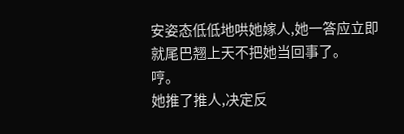安姿态低低地哄她嫁人,她一答应立即就尾巴翘上天不把她当回事了。
哼。
她推了推人,决定反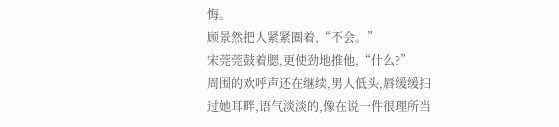悔。
顾景然把人紧紧圈着,“不会。”
宋莞莞鼓着腮,更使劲地推他,“什么?”
周围的欢呼声还在继续,男人低头,唇缓缓扫过她耳畔,语气淡淡的,像在说一件很理所当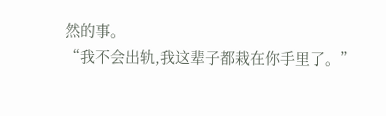然的事。
“我不会出轨,我这辈子都栽在你手里了。”